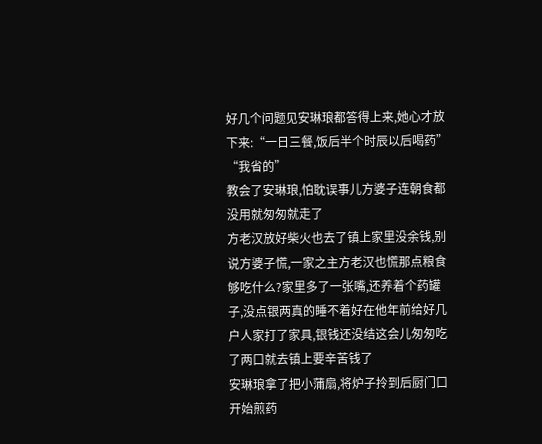好几个问题见安琳琅都答得上来,她心才放下来:“一日三餐,饭后半个时辰以后喝药”
“我省的”
教会了安琳琅,怕耽误事儿方婆子连朝食都没用就匆匆就走了
方老汉放好柴火也去了镇上家里没余钱,别说方婆子慌,一家之主方老汉也慌那点粮食够吃什么?家里多了一张嘴,还养着个药罐子,没点银两真的睡不着好在他年前给好几户人家打了家具,银钱还没结这会儿匆匆吃了两口就去镇上要辛苦钱了
安琳琅拿了把小蒲扇,将炉子拎到后厨门口开始煎药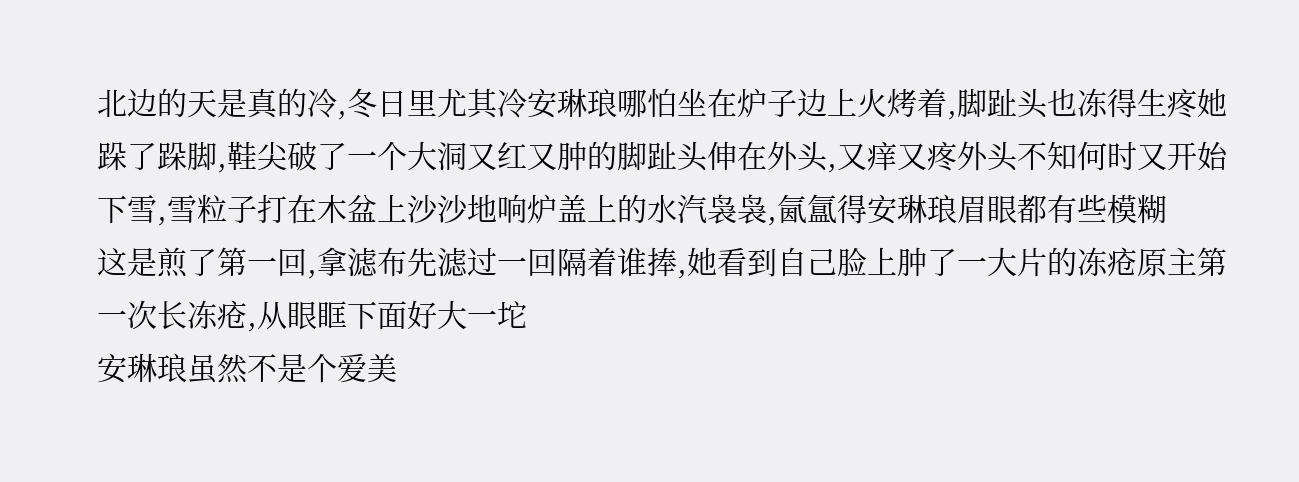北边的天是真的冷,冬日里尤其冷安琳琅哪怕坐在炉子边上火烤着,脚趾头也冻得生疼她跺了跺脚,鞋尖破了一个大洞又红又肿的脚趾头伸在外头,又痒又疼外头不知何时又开始下雪,雪粒子打在木盆上沙沙地响炉盖上的水汽袅袅,氤氲得安琳琅眉眼都有些模糊
这是煎了第一回,拿滤布先滤过一回隔着谁捧,她看到自己脸上肿了一大片的冻疮原主第一次长冻疮,从眼眶下面好大一坨
安琳琅虽然不是个爱美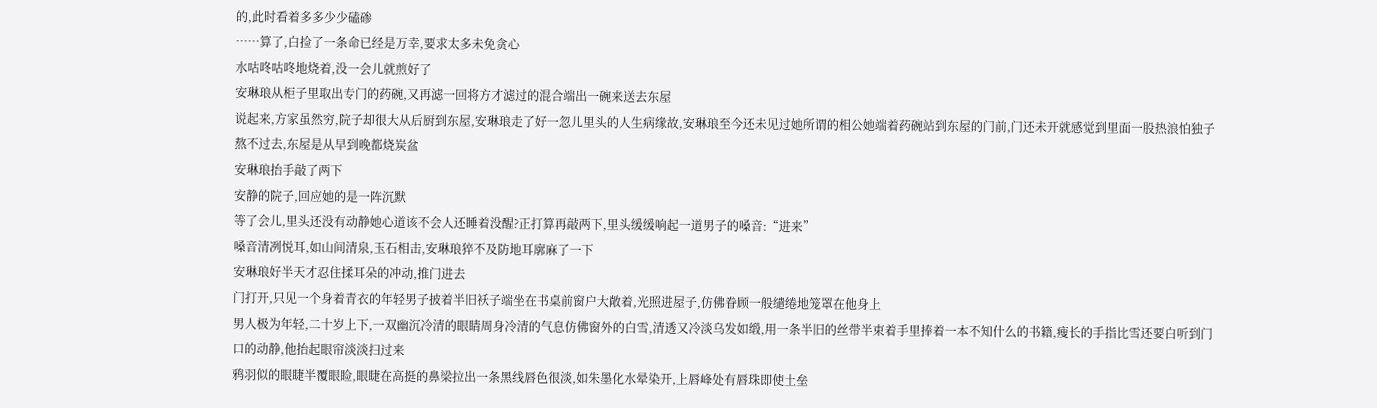的,此时看着多多少少磕碜
……算了,白捡了一条命已经是万幸,要求太多未免贪心
水咕咚咕咚地烧着,没一会儿就煎好了
安琳琅从柜子里取出专门的药碗,又再滤一回将方才滤过的混合端出一碗来送去东屋
说起来,方家虽然穷,院子却很大从后厨到东屋,安琳琅走了好一忽儿里头的人生病缘故,安琳琅至今还未见过她所谓的相公她端着药碗站到东屋的门前,门还未开就感觉到里面一股热浪怕独子熬不过去,东屋是从早到晚都烧炭盆
安琳琅抬手敲了两下
安静的院子,回应她的是一阵沉默
等了会儿,里头还没有动静她心道该不会人还睡着没醒?正打算再敲两下,里头缓缓响起一道男子的嗓音:“进来”
嗓音清冽悦耳,如山间清泉,玉石相击,安琳琅猝不及防地耳廓麻了一下
安琳琅好半天才忍住揉耳朵的冲动,推门进去
门打开,只见一个身着青衣的年轻男子披着半旧袄子端坐在书桌前窗户大敞着,光照进屋子,仿佛眷顾一般缱绻地笼罩在他身上
男人极为年轻,二十岁上下,一双幽沉冷清的眼睛周身冷清的气息仿佛窗外的白雪,清透又冷淡乌发如缎,用一条半旧的丝带半束着手里捧着一本不知什么的书籍,瘦长的手指比雪还要白听到门口的动静,他抬起眼帘淡淡扫过来
鸦羽似的眼睫半覆眼睑,眼睫在高挺的鼻梁拉出一条黑线唇色很淡,如朱墨化水晕染开,上唇峰处有唇珠即使土垒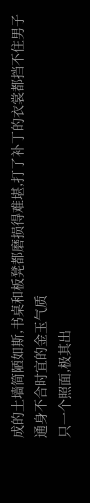成的土墙简陋如斯,书桌和板凳都磨损得难堪,打了补丁的衣裳都挡不住男子通身不合时宜的金玉气质
只一个照面,极其出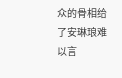众的骨相给了安琳琅难以言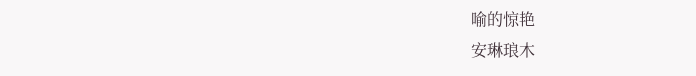喻的惊艳
安琳琅木